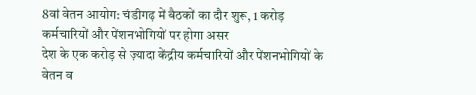8वां वेतन आयोग: चंडीगढ़ में बैठकों का दौर शुरू, 1 करोड़ कर्मचारियों और पेंशनभोगियों पर होगा असर
देश के एक करोड़ से ज़्यादा केंद्रीय कर्मचारियों और पेंशनभोगियों के वेतन व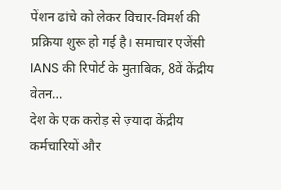पेंशन ढांचे को लेकर विचार-विमर्श की प्रक्रिया शुरू हो गई है। समाचार एजेंसी IANS की रिपोर्ट के मुताबिक, 8वें केंद्रीय वेतन…
देश के एक करोड़ से ज़्यादा केंद्रीय कर्मचारियों और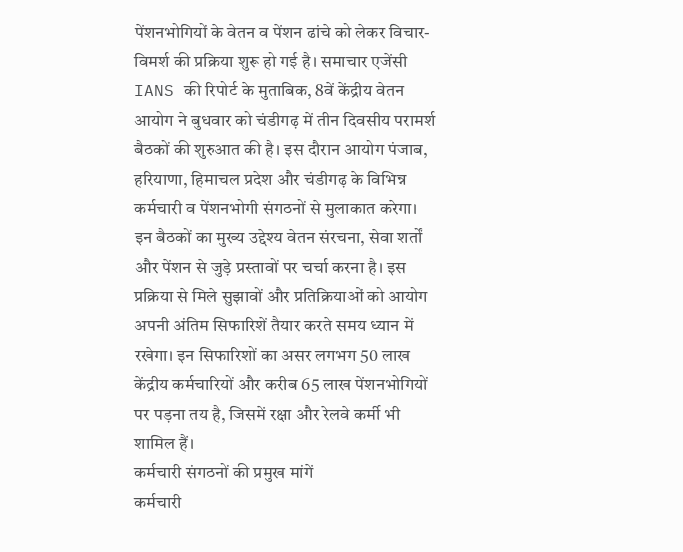पेंशनभोगियों के वेतन व पेंशन ढांचे को लेकर विचार-विमर्श की प्रक्रिया शुरू हो गई है। समाचार एजेंसी IANS की रिपोर्ट के मुताबिक, 8वें केंद्रीय वेतन आयोग ने बुधवार को चंडीगढ़ में तीन दिवसीय परामर्श बैठकों की शुरुआत की है। इस दौरान आयोग पंजाब, हरियाणा, हिमाचल प्रदेश और चंडीगढ़ के विभिन्न कर्मचारी व पेंशनभोगी संगठनों से मुलाकात करेगा।
इन बैठकों का मुख्य उद्देश्य वेतन संरचना, सेवा शर्तों और पेंशन से जुड़े प्रस्तावों पर चर्चा करना है। इस प्रक्रिया से मिले सुझावों और प्रतिक्रियाओं को आयोग अपनी अंतिम सिफारिशें तैयार करते समय ध्यान में रखेगा। इन सिफारिशों का असर लगभग 50 लाख केंद्रीय कर्मचारियों और करीब 65 लाख पेंशनभोगियों पर पड़ना तय है, जिसमें रक्षा और रेलवे कर्मी भी शामिल हैं।
कर्मचारी संगठनों की प्रमुख मांगें
कर्मचारी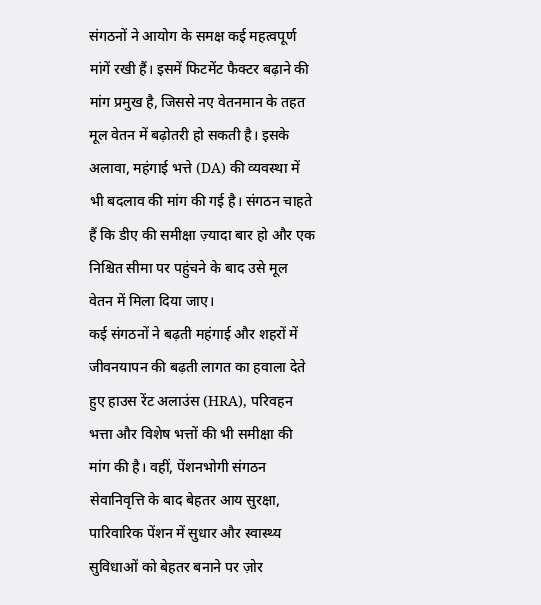संगठनों ने आयोग के समक्ष कई महत्वपूर्ण मांगें रखी हैं। इसमें फिटमेंट फैक्टर बढ़ाने की मांग प्रमुख है, जिससे नए वेतनमान के तहत मूल वेतन में बढ़ोतरी हो सकती है। इसके अलावा, महंगाई भत्ते (DA) की व्यवस्था में भी बदलाव की मांग की गई है। संगठन चाहते हैं कि डीए की समीक्षा ज़्यादा बार हो और एक निश्चित सीमा पर पहुंचने के बाद उसे मूल वेतन में मिला दिया जाए।
कई संगठनों ने बढ़ती महंगाई और शहरों में जीवनयापन की बढ़ती लागत का हवाला देते हुए हाउस रेंट अलाउंस (HRA), परिवहन भत्ता और विशेष भत्तों की भी समीक्षा की मांग की है। वहीं, पेंशनभोगी संगठन सेवानिवृत्ति के बाद बेहतर आय सुरक्षा, पारिवारिक पेंशन में सुधार और स्वास्थ्य सुविधाओं को बेहतर बनाने पर ज़ोर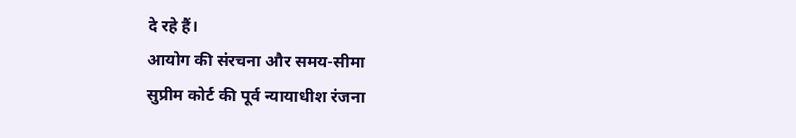दे रहे हैं।
आयोग की संरचना और समय-सीमा
सुप्रीम कोर्ट की पूर्व न्यायाधीश रंजना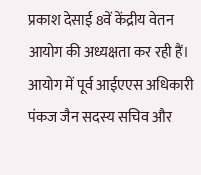प्रकाश देसाई 8वें केंद्रीय वेतन आयोग की अध्यक्षता कर रही हैं। आयोग में पूर्व आईएएस अधिकारी पंकज जैन सदस्य सचिव और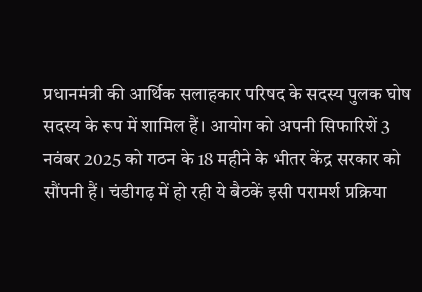प्रधानमंत्री की आर्थिक सलाहकार परिषद के सदस्य पुलक घोष सदस्य के रूप में शामिल हैं। आयोग को अपनी सिफारिशें 3 नवंबर 2025 को गठन के 18 महीने के भीतर केंद्र सरकार को सौंपनी हैं। चंडीगढ़ में हो रही ये बैठकें इसी परामर्श प्रक्रिया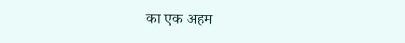का एक अहम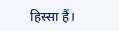हिस्सा हैं।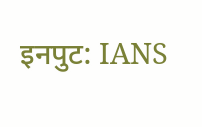इनपुट: IANS